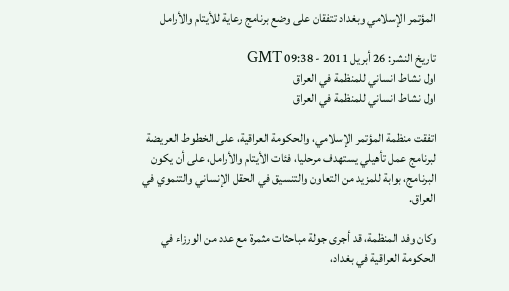المؤتمر الإسلامي وبغداد تتفقان على وضع برنامج رعاية للأيتام والأرامل

تاريخ النشر: 26 أبريل 2011 - 09:38 GMT
اول نشاط انساني للمنظمة في العراق
اول نشاط انساني للمنظمة في العراق

اتفقت منظمة المؤتمر الإسلامي، والحكومة العراقية، على الخطوط العريضة لبرنامج عمل تأهيلي يستهدف مرحليا، فئات الأيتام والأرامل، على أن يكون البرنامج، بوابة للمزيد من التعاون والتنسيق في الحقل الإنساني والتنموي في العراق.

وكان وفد المنظمة، قد أجرى جولة مباحثات مثمرة مع عدد من الورزاء في الحكومة العراقية في بغداد،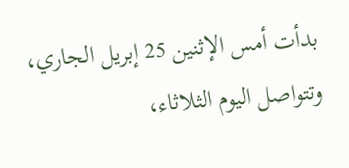بدأت أمس الإثنين 25 إبريل الجاري، وتتواصل اليوم الثلاثاء،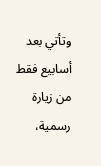وتأتي بعد أسابيع فقط من زيارة رسمية،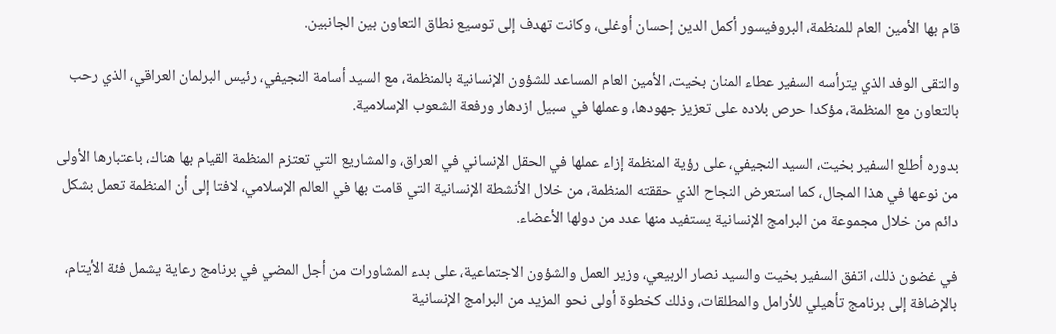قام بها الأمين العام للمنظمة، البروفيسور أكمل الدين إحسان أوغلى، وكانت تهدف إلى توسيع نطاق التعاون بين الجانبين.

والتقى الوفد الذي يترأسه السفير عطاء المنان بخيت، الأمين العام المساعد للشؤون الإنسانية بالمنظمة، مع السيد أسامة النجيفي، رئيس البرلمان العراقي، الذي رحب بالتعاون مع المنظمة، مؤكدا حرص بلاده على تعزيز جهودها، وعملها في سبيل ازدهار ورفعة الشعوب الإسلامية.

بدوره أطلع السفير بخيت، السيد النجيفي، على رؤية المنظمة إزاء عملها في الحقل الإنساني في العراق، والمشاريع التي تعتزم المنظمة القيام بها هناك، باعتبارها الأولى من نوعها في هذا المجال، كما استعرض النجاح الذي حققته المنظمة، من خلال الأنشطة الإنسانية التي قامت بها في العالم الإسلامي، لافتا إلى أن المنظمة تعمل بشكل دائم من خلال مجموعة من البرامج الإنسانية يستفيد منها عدد من دولها الأعضاء.

في غضون ذلك، اتفق السفير بخيت والسيد نصار الربيعي، وزير العمل والشؤون الاجتماعية، على بدء المشاورات من أجل المضي في برنامج رعاية يشمل فئة الأيتام، بالإضافة إلى برنامج تأهيلي للأرامل والمطلقات، وذلك كخطوة أولى نحو المزيد من البرامج الإنسانية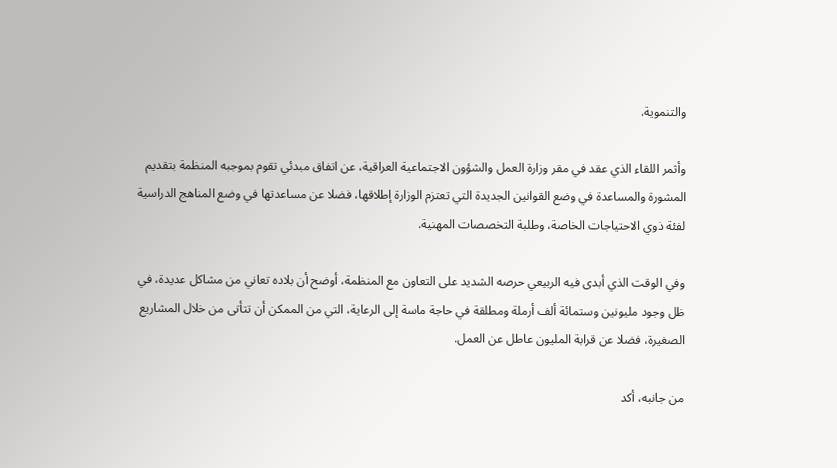والتنموية.

وأثمر اللقاء الذي عقد في مقر وزارة العمل والشؤون الاجتماعية العراقية، عن اتفاق مبدئي تقوم بموجبه المنظمة بتقديم المشورة والمساعدة في وضع القوانين الجديدة التي تعتزم الوزارة إطلاقها، فضلا عن مساعدتها في وضع المناهج الدراسية لفئة ذوي الاحتياجات الخاصة، وطلبة التخصصات المهنية.

وفي الوقت الذي أبدى فيه الربيعي حرصه الشديد على التعاون مع المنظمة، أوضح أن بلاده تعاني من مشاكل عديدة، في ظل وجود مليونين وستمائة ألف أرملة ومطلقة في حاجة ماسة إلى الرعاية، التي من الممكن أن تتأتى من خلال المشاريع الصغيرة، فضلا عن قرابة المليون عاطل عن العمل.

من جانبه، أكد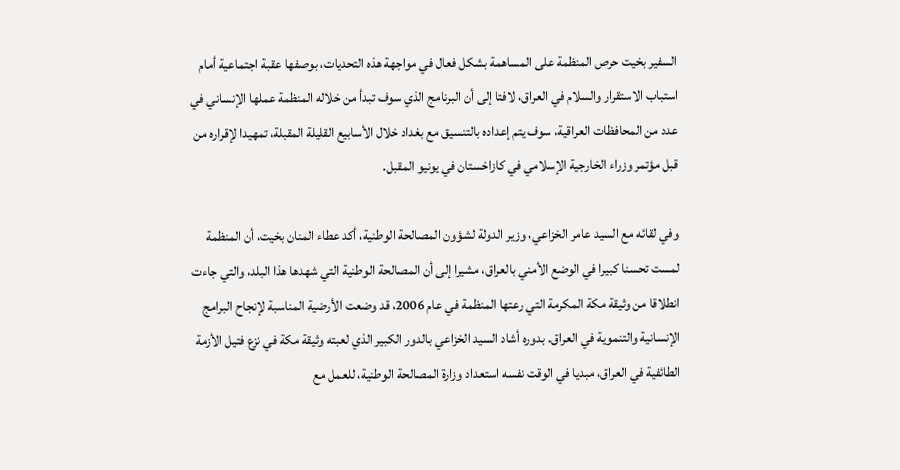السفير بخيت حرص المنظمة على المساهمة بشكل فعال في مواجهة هذه التحديات، بوصفها عقبة اجتماعية أمام استباب الاستقرار والسلام في العراق، لافتا إلى أن البرنامج الذي سوف تبدأ من خلاله المنظمة عملها الإنساني في عدد من المحافظات العراقية، سوف يتم إعداده بالتنسيق مع بغداد خلال الأسابيع القليلة المقبلة، تمهيدا لإقراره من قبل مؤتمر وزراء الخارجية الإسلامي في كازاخستان في يونيو المقبل.

وفي لقائه مع السيد عامر الخزاعي، وزير الدولة لشؤون المصالحة الوطنية، أكد عطاء المنان بخيت، أن المنظمة لمست تحسنا كبيرا في الوضع الأمني بالعراق، مشيرا إلى أن المصالحة الوطنية التي شهدها هذا البلد، والتي جاءت انطلاقا من وثيقة مكة المكرمة التي رعتها المنظمة في عام 2006، قد وضعت الأرضية المناسبة لإنجاح البرامج الإنسانية والتنموية في العراق. بدوره أشاد السيد الخزاعي بالدور الكبير الذي لعبته وثيقة مكة في نزع فتيل الأزمة الطائفية في العراق، مبديا في الوقت نفسه استعداد وزارة المصالحة الوطنية، للعمل مع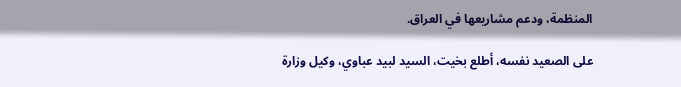المنظمة، ودعم مشاريعها في العراق.

على الصعيد نفسه، أطلع بخيت، السيد لبيد عباوي، وكيل وزارة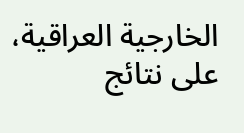الخارجية العراقية، على نتائج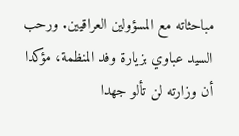مباحثاته مع المسؤولين العراقيين. ورحب السيد عباوي بزيارة وفد المنظمة، مؤكدا أن وزارته لن تألو جهدا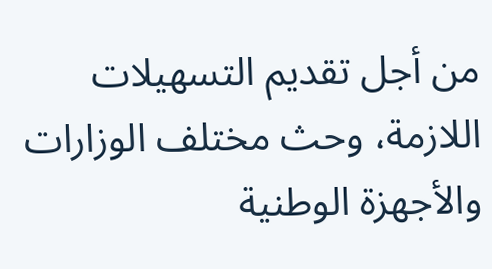من أجل تقديم التسهيلات اللازمة، وحث مختلف الوزارات والأجهزة الوطنية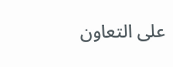على التعاون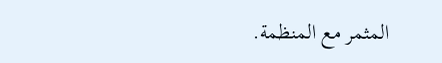المثمر مع المنظمة.